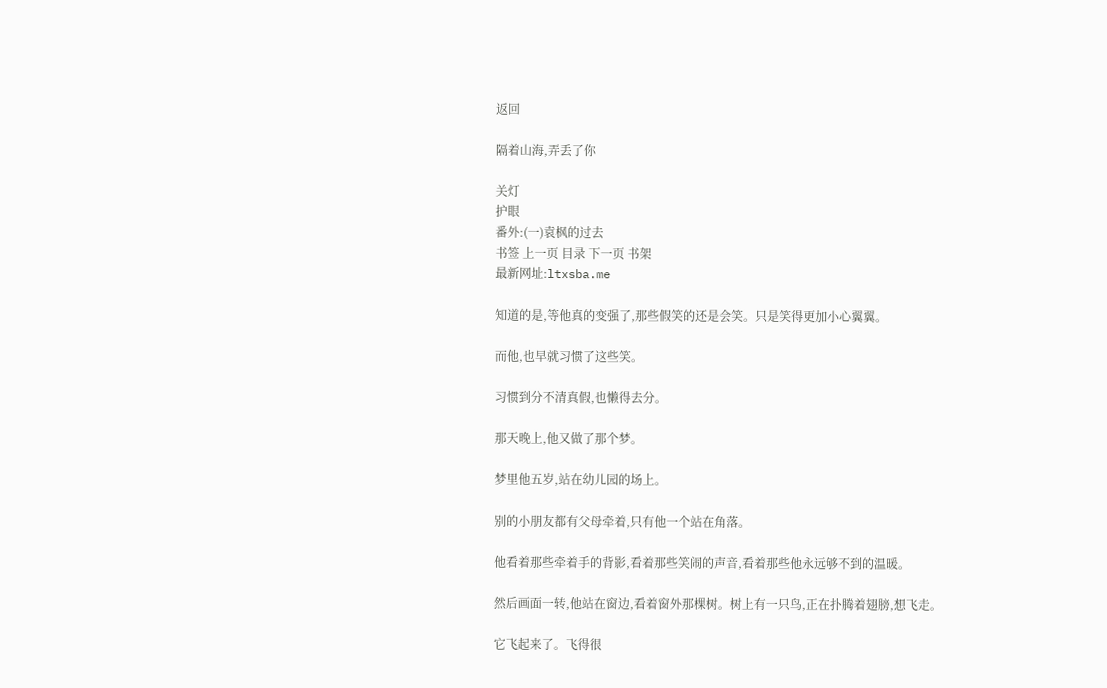返回

隔着山海,弄丢了你

关灯
护眼
番外:(一)袁枫的过去
书签 上一页 目录 下一页 书架
最新网址:ltxsba.me

知道的是,等他真的变强了,那些假笑的还是会笑。只是笑得更加小心翼翼。

而他,也早就习惯了这些笑。

习惯到分不清真假,也懒得去分。

那天晚上,他又做了那个梦。

梦里他五岁,站在幼儿园的场上。

别的小朋友都有父母牵着,只有他一个站在角落。

他看着那些牵着手的背影,看着那些笑闹的声音,看着那些他永远够不到的温暖。

然后画面一转,他站在窗边,看着窗外那棵树。树上有一只鸟,正在扑腾着翅膀,想飞走。

它飞起来了。飞得很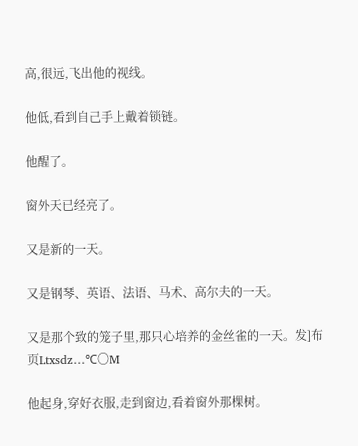高,很远,飞出他的视线。

他低,看到自己手上戴着锁链。

他醒了。

窗外天已经亮了。

又是新的一天。

又是钢琴、英语、法语、马术、高尔夫的一天。

又是那个致的笼子里,那只心培养的金丝雀的一天。发]布页Ltxsdz…℃〇M

他起身,穿好衣服,走到窗边,看着窗外那棵树。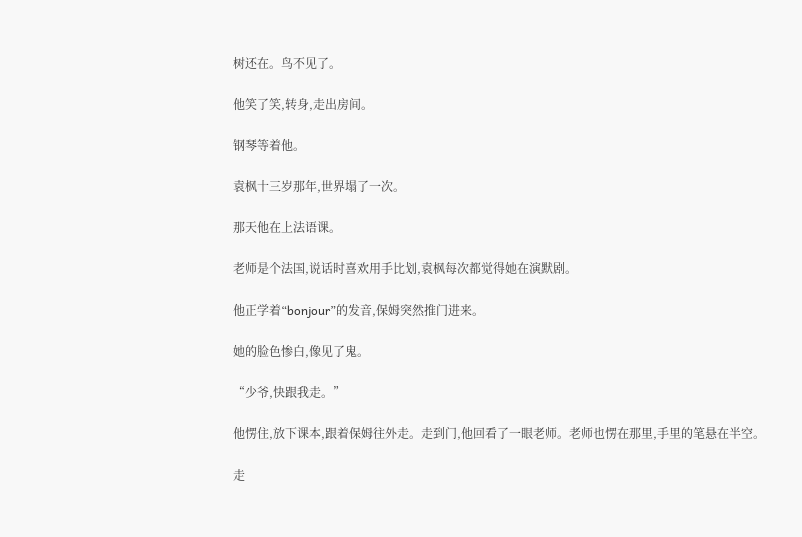树还在。鸟不见了。

他笑了笑,转身,走出房间。

钢琴等着他。

袁枫十三岁那年,世界塌了一次。

那天他在上法语课。

老师是个法国,说话时喜欢用手比划,袁枫每次都觉得她在演默剧。

他正学着“bonjour”的发音,保姆突然推门进来。

她的脸色惨白,像见了鬼。

“少爷,快跟我走。”

他愣住,放下课本,跟着保姆往外走。走到门,他回看了一眼老师。老师也愣在那里,手里的笔悬在半空。

走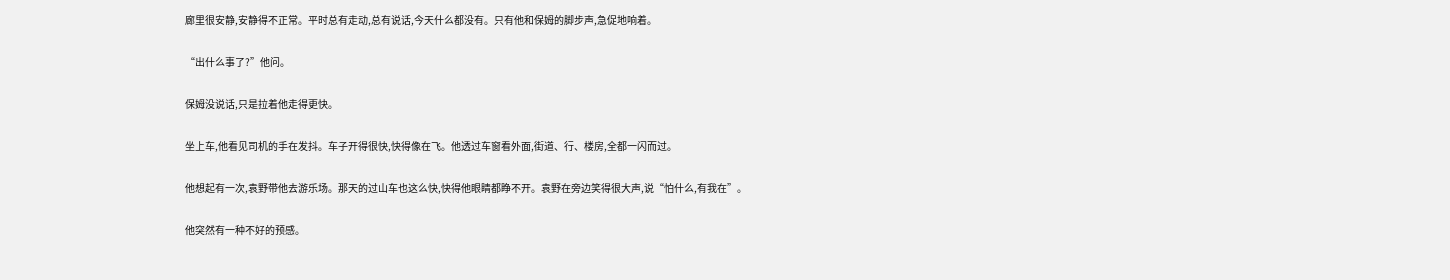廊里很安静,安静得不正常。平时总有走动,总有说话,今天什么都没有。只有他和保姆的脚步声,急促地响着。

“出什么事了?”他问。

保姆没说话,只是拉着他走得更快。

坐上车,他看见司机的手在发抖。车子开得很快,快得像在飞。他透过车窗看外面,街道、行、楼房,全都一闪而过。

他想起有一次,袁野带他去游乐场。那天的过山车也这么快,快得他眼睛都睁不开。袁野在旁边笑得很大声,说“怕什么,有我在”。

他突然有一种不好的预感。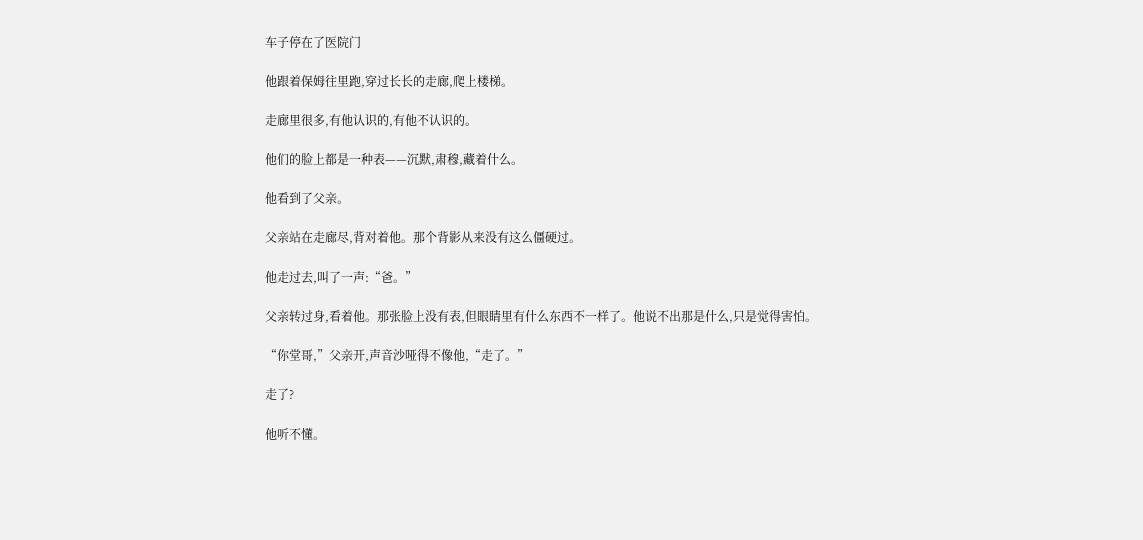车子停在了医院门

他跟着保姆往里跑,穿过长长的走廊,爬上楼梯。

走廊里很多,有他认识的,有他不认识的。

他们的脸上都是一种表——沉默,肃穆,藏着什么。

他看到了父亲。

父亲站在走廊尽,背对着他。那个背影从来没有这么僵硬过。

他走过去,叫了一声:“爸。”

父亲转过身,看着他。那张脸上没有表,但眼睛里有什么东西不一样了。他说不出那是什么,只是觉得害怕。

“你堂哥,”父亲开,声音沙哑得不像他,“走了。”

走了?

他听不懂。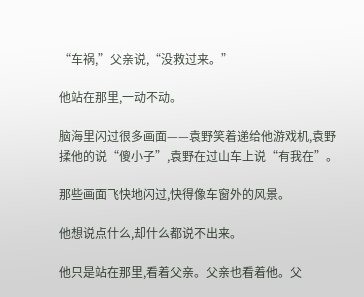“车祸,”父亲说,“没救过来。”

他站在那里,一动不动。

脑海里闪过很多画面——袁野笑着递给他游戏机,袁野揉他的说“傻小子”,袁野在过山车上说“有我在”。

那些画面飞快地闪过,快得像车窗外的风景。

他想说点什么,却什么都说不出来。

他只是站在那里,看着父亲。父亲也看着他。父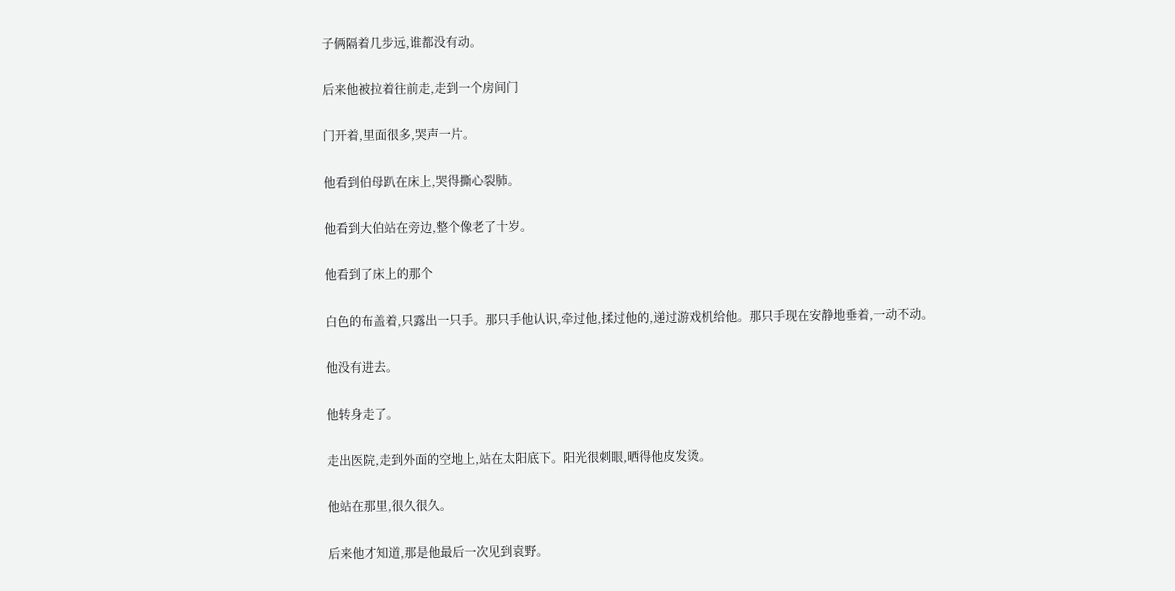子俩隔着几步远,谁都没有动。

后来他被拉着往前走,走到一个房间门

门开着,里面很多,哭声一片。

他看到伯母趴在床上,哭得撕心裂肺。

他看到大伯站在旁边,整个像老了十岁。

他看到了床上的那个

白色的布盖着,只露出一只手。那只手他认识,牵过他,揉过他的,递过游戏机给他。那只手现在安静地垂着,一动不动。

他没有进去。

他转身走了。

走出医院,走到外面的空地上,站在太阳底下。阳光很刺眼,晒得他皮发烫。

他站在那里,很久很久。

后来他才知道,那是他最后一次见到袁野。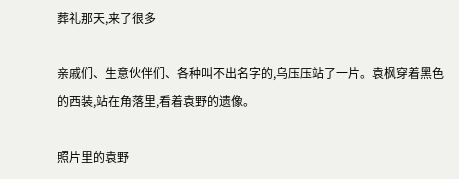葬礼那天,来了很多

亲戚们、生意伙伴们、各种叫不出名字的,乌压压站了一片。袁枫穿着黑色的西装,站在角落里,看着袁野的遗像。

照片里的袁野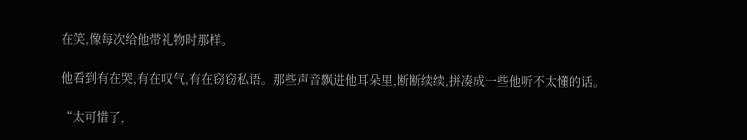在笑,像每次给他带礼物时那样。

他看到有在哭,有在叹气,有在窃窃私语。那些声音飘进他耳朵里,断断续续,拼凑成一些他听不太懂的话。

“太可惜了,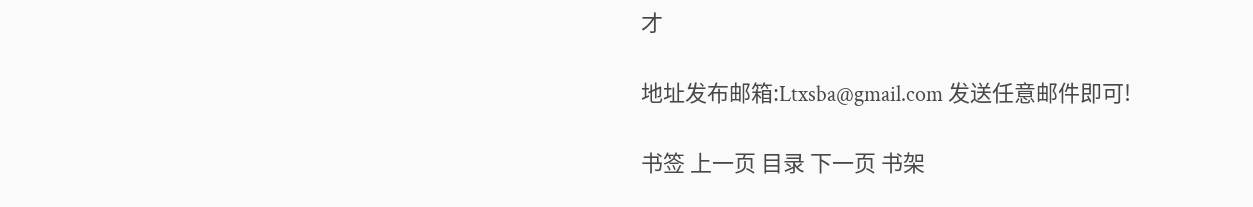才

地址发布邮箱:Ltxsba@gmail.com 发送任意邮件即可!

书签 上一页 目录 下一页 书架